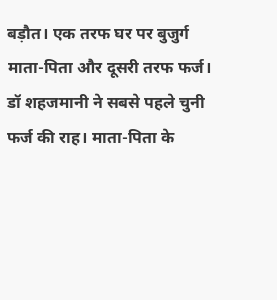बड़ौत। एक तरफ घर पर बुजुर्ग माता-पिता और दूसरी तरफ फर्ज। डॉ शहजमानी ने सबसे पहले चुनी फर्ज की राह। माता-पिता के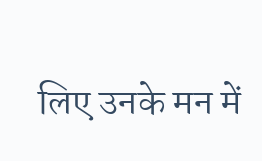लिए उनके मन में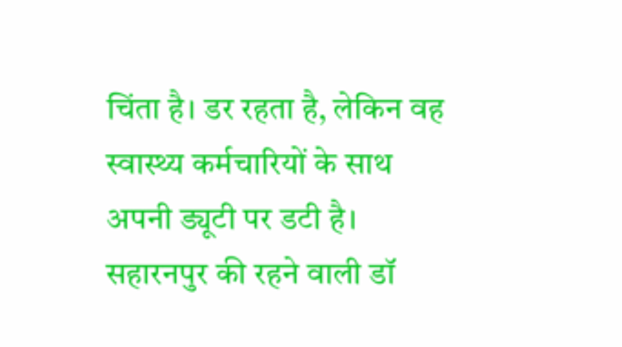चिंता है। डर रहता है, लेकिन वह स्वास्थ्य कर्मचारियों के साथ अपनी ड्यूटी पर डटी है। सहारनपुर की रहने वाली डॉ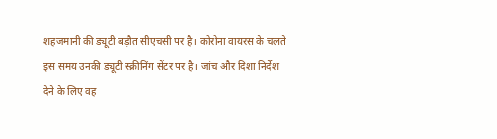शहजमानी की ड्यूटी बड़ौत सीएचसी पर है। कोरोना वायरस के चलते इस समय उनकी ड्यूटी स्क्रीनिंग सेंटर पर है। जांच और दिशा निर्देश देने के लिए वह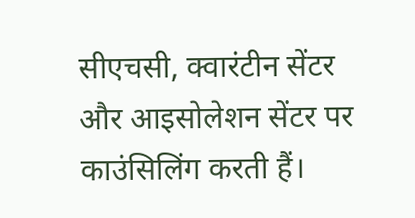सीएचसी, क्वारंटीन सेंटर और आइसोलेशन सेंटर पर काउंसिलिंग करती हैं।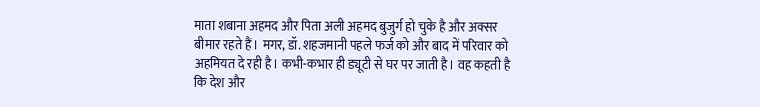माता शबाना अहमद और पिता अली अहमद बुजुर्ग हो चुके है और अक्सर बीमार रहते हैं। मगर, डॉ. शहजमानी पहले फर्ज को और बाद में परिवार को अहमियत दे रही है। कभी-कभार ही ड्यूटी से घर पर जाती है। वह कहती है कि देश और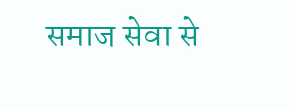समाज सेवा से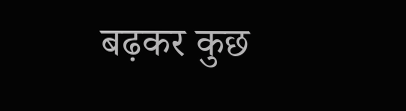बढ़कर कुछ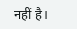नहीं है।